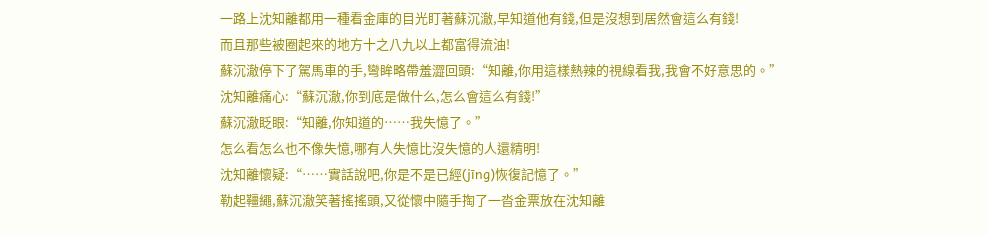一路上沈知離都用一種看金庫的目光盯著蘇沉澈,早知道他有錢,但是沒想到居然會這么有錢!
而且那些被圈起來的地方十之八九以上都富得流油!
蘇沉澈停下了駕馬車的手,彎眸略帶羞澀回頭:“知離,你用這樣熱辣的視線看我,我會不好意思的。”
沈知離痛心:“蘇沉澈,你到底是做什么,怎么會這么有錢!”
蘇沉澈眨眼:“知離,你知道的……我失憶了。”
怎么看怎么也不像失憶,哪有人失憶比沒失憶的人還精明!
沈知離懷疑:“……實話說吧,你是不是已經(jīng)恢復記憶了。”
勒起韁繩,蘇沉澈笑著搖搖頭,又從懷中隨手掏了一沓金票放在沈知離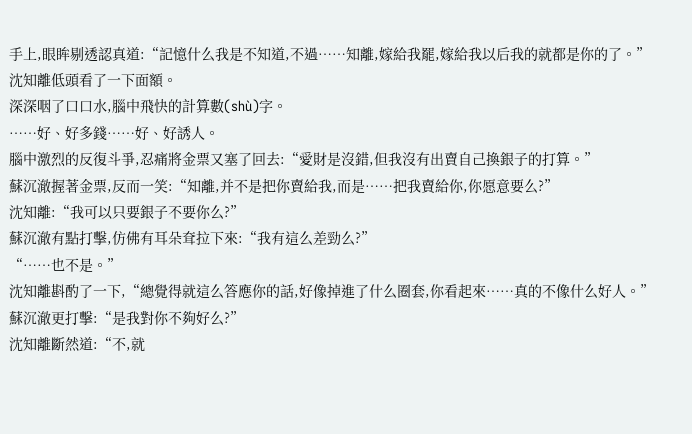手上,眼眸剔透認真道:“記憶什么我是不知道,不過……知離,嫁給我罷,嫁給我以后我的就都是你的了。”
沈知離低頭看了一下面額。
深深咽了口口水,腦中飛快的計算數(shù)字。
……好、好多錢……好、好誘人。
腦中激烈的反復斗爭,忍痛將金票又塞了回去:“愛財是沒錯,但我沒有出賣自己換銀子的打算。”
蘇沉澈握著金票,反而一笑:“知離,并不是把你賣給我,而是……把我賣給你,你愿意要么?”
沈知離:“我可以只要銀子不要你么?”
蘇沉澈有點打擊,仿佛有耳朵耷拉下來:“我有這么差勁么?”
“……也不是。”
沈知離斟酌了一下,“總覺得就這么答應你的話,好像掉進了什么圈套,你看起來……真的不像什么好人。”
蘇沉澈更打擊:“是我對你不夠好么?”
沈知離斷然道:“不,就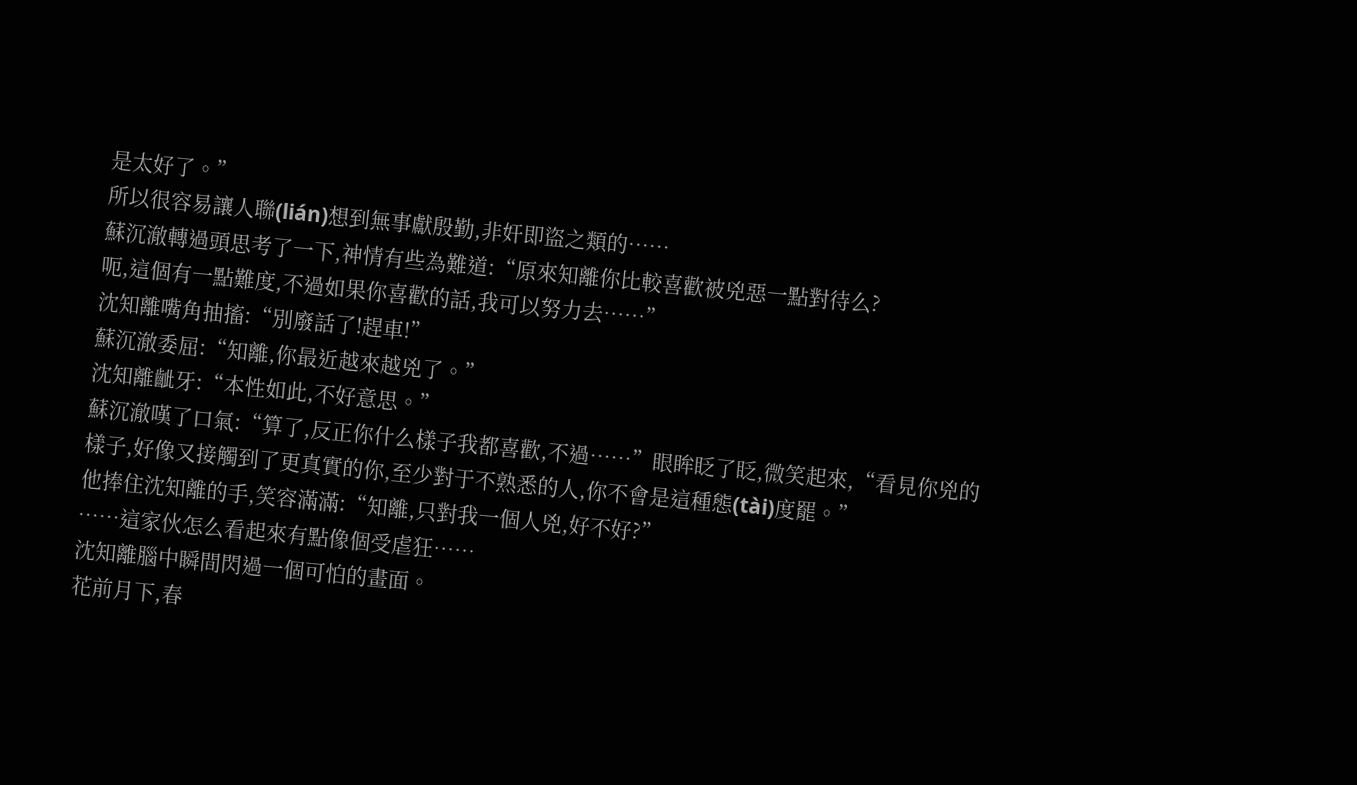是太好了。”
所以很容易讓人聯(lián)想到無事獻殷勤,非奸即盜之類的……
蘇沉澈轉過頭思考了一下,神情有些為難道:“原來知離你比較喜歡被兇惡一點對待么?
呃,這個有一點難度,不過如果你喜歡的話,我可以努力去……”
沈知離嘴角抽搐:“別廢話了!趕車!”
蘇沉澈委屈:“知離,你最近越來越兇了。”
沈知離齜牙:“本性如此,不好意思。”
蘇沉澈嘆了口氣:“算了,反正你什么樣子我都喜歡,不過……”眼眸眨了眨,微笑起來,“看見你兇的樣子,好像又接觸到了更真實的你,至少對于不熟悉的人,你不會是這種態(tài)度罷。”
他捧住沈知離的手,笑容滿滿:“知離,只對我一個人兇,好不好?”
……這家伙怎么看起來有點像個受虐狂……
沈知離腦中瞬間閃過一個可怕的畫面。
花前月下,春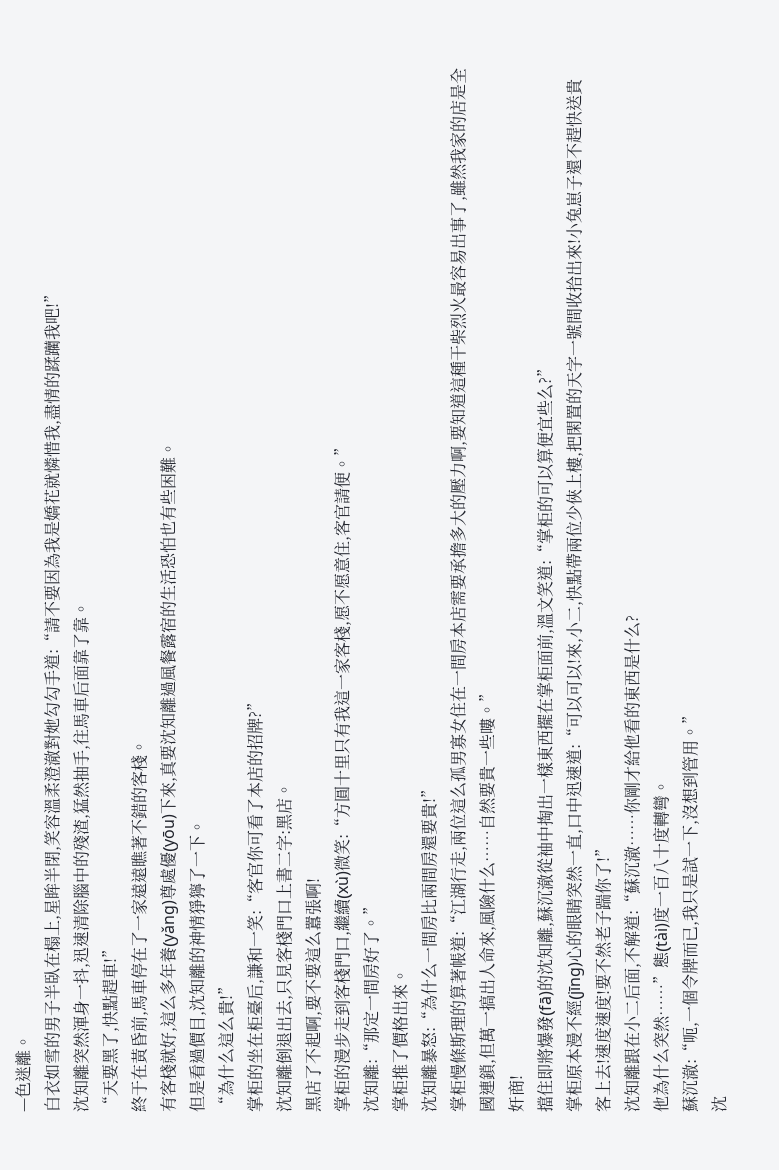—色迷離。
白衣如雪的男子半臥在榻上,星眸半閉,笑容溫柔澄澈對她勾勾手道:“請不要因為我是嬌花就憐惜我,盡情的蹂躪我吧!”
沈知離突然渾身一抖,迅速清除腦中的殘渣,猛然抽手,往馬車后面靠了靠。
“天要黑了,快點趕車!”
終于在黃昏前,馬車停在了一家遠遠瞧著不錯的客棧。
有客棧就好,這么多年養(yǎng)尊處優(yōu)下來,真要沈知離過風餐露宿的生活恐怕也有些困難。
但是看過價目,沈知離的神情猙獰了一下。
“為什么這么貴!”
掌柜的坐在柜臺后,謙和一笑:“客官你可看了本店的招牌?”
沈知離倒退出去,只見客棧門口上書二字:黑店。
黑店了不起啊,要不要這么囂張啊!
掌柜的漫步走到客棧門口,繼續(xù)微笑:“方圓十里只有我這一家客棧,愿不愿意住,客官請便。”
沈知離:“那定一間房好了。”
掌柜推了價格出來。
沈知離暴怒:“為什么一間房比兩間房還要貴!”
掌柜慢條斯理的算著帳道:“江湖行走,兩位這么孤男寡女住在一間房本店需要承擔多大的壓力啊,要知道這種干柴烈火最容易出事了,雖然我家的店是全國連鎖,但萬一搞出人命來,風險什么……自然要貴一些嘍。”
奸商!
擋住即將爆發(fā)的沈知離,蘇沉澈從袖中掏出一樣東西擺在掌柜面前,溫文笑道:“掌柜的可以算便宜些么?”
掌柜原本漫不經(jīng)心的眼睛突然一直,口中迅速道:“可以可以!來,小二,快點帶兩位少俠上樓,把閑置的天字一號間收拾出來!小兔崽子還不趕快送貴客上去!速度速度!要不然老子踹你了!”
沈知離跟在小二后面,不解道:“蘇沉澈……你剛才給他看的東西是什么?
他為什么突然……”態(tài)度一百八十度轉彎。
蘇沉澈:“呃,一個令牌而已,我只是試一下,沒想到管用。”
沈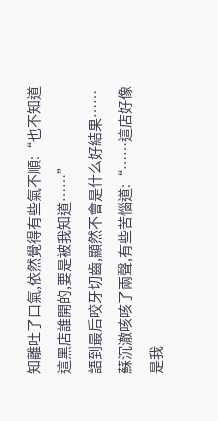知離吐了口氣,依然覺得有些氣不順:“也不知道這黑店誰開的,要是被我知道……”
語到最后咬牙切齒,顯然不會是什么好結果……
蘇沉澈咳咳了兩聲,有些苦惱道:“……這店好像是我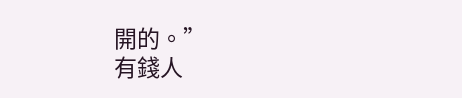開的。”
有錢人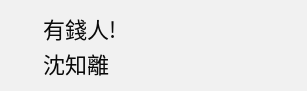有錢人!
沈知離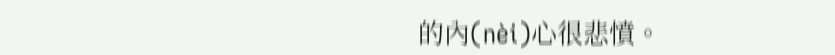的內(nèi)心很悲憤。